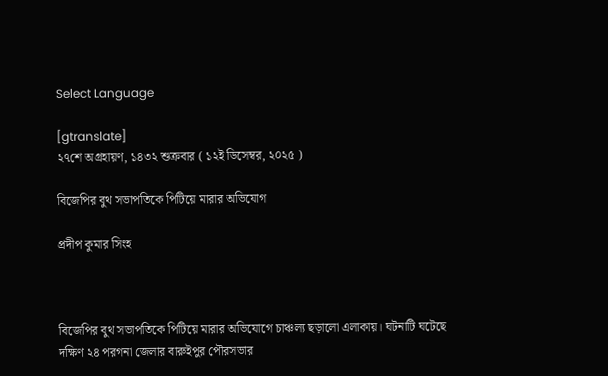Select Language

[gtranslate]
২৭শে অগ্রহায়ণ, ১৪৩২ শুক্রবার ( ১২ই ডিসেম্বর, ২০২৫ )

বিজেপির বুথ সভাপতিকে পিটিয়ে মারার অভিযোগ

প্রদীপ কুমার সিংহ



বিজেপির বুথ সভাপতিকে পিটিয়ে মারার অভিযোগে চাঞ্চল্য ছড়ালো এলাকায়। ঘটনাটি ঘটেছে দক্ষিণ ২৪ পরগনা জেলার বারুইপুর পৌরসভার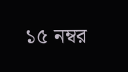১৫ নম্বর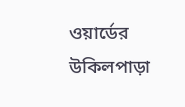ওয়ার্ডের উকিলপাড়া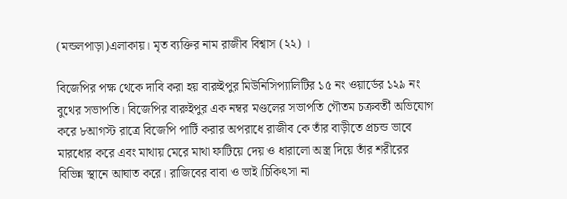(মন্ডলপাড়া)এলাকায়। মৃত ব্যক্তির নাম রাজীব বিশ্বাস (২২) ।

বিজেপির পক্ষ থেকে দাবি করা হয় বারুইপুর মিউনিসিপ্যালিটির ১৫ নং ওয়ার্ডের ১২৯ নং বুথের সভাপতি। বিজেপির বারুইপুর এক নম্বর মণ্ডলের সভাপতি গৌতম চক্রবর্তী অভিযোগ করে ৮আগস্ট রাত্রে বিজেপি পার্টি করার অপরাধে রাজীব কে তাঁর বাড়ীতে প্রচন্ড ভাবে মারধোর করে এবং মাথায় মেরে মাথা ফাটিয়ে দেয় ও ধারালো অস্ত্র দিয়ে তাঁর শরীরের বিভিন্ন স্থানে আঘাত করে। রাজিবের বাবা ও ভাই।চিকিৎসা না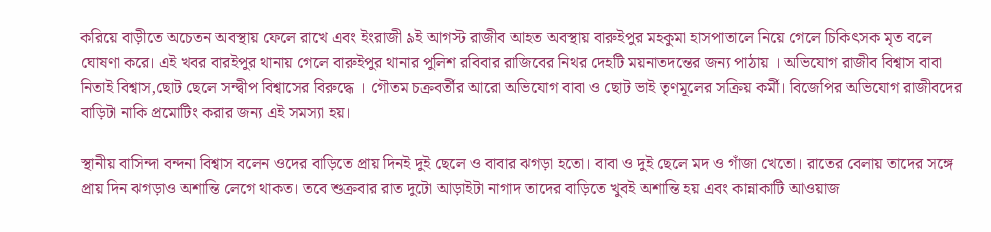করিয়ে বাড়ীতে অচেতন অবস্থায় ফেলে রাখে এবং ইংরাজী ৯ই আগস্ট রাজীব আহত অবস্থায় বারুইপুর মহকুমা হাসপাতালে নিয়ে গেলে চিকিৎসক মৃত বলে ঘোষণা করে। এই খবর বারইপুর থানায় গেলে বারুইপুর থানার পুলিশ রবিবার রাজিবের নিথর দেহটি ময়নাতদন্তের জন্য পাঠায় । অভিযোগ রাজীব বিশ্বাস বাবা নিতাই বিশ্বাস,ছোট ছেলে সন্দ্বীপ বিশ্বাসের বিরুদ্ধে । গৌতম চক্রবর্তীর আরো অভিযোগ বাবা ও ছোট ভাই তৃণমূলের সক্রিয় কর্মী। বিজেপির অভিযোগ রাজীবদের বাড়িটা নাকি প্রমোটিং করার জন্য এই সমস্যা হয়।

স্থানীয় বাসিন্দা বন্দনা বিশ্বাস বলেন ওদের বাড়িতে প্রায় দিনই দুই ছেলে ও বাবার ঝগড়া হতো। বাবা ও দুই ছেলে মদ ও গাঁজা খেতো। রাতের বেলায় তাদের সঙ্গে প্রায় দিন ঝগড়াও অশান্তি লেগে থাকত। তবে শুক্রবার রাত দুটো আড়াইটা নাগাদ তাদের বাড়িতে খুবই অশান্তি হয় এবং কান্নাকাটি আওয়াজ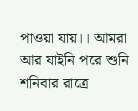পাওয়া যায়।। আমরা আর যাইনি পরে শুনি শনিবার রাত্রে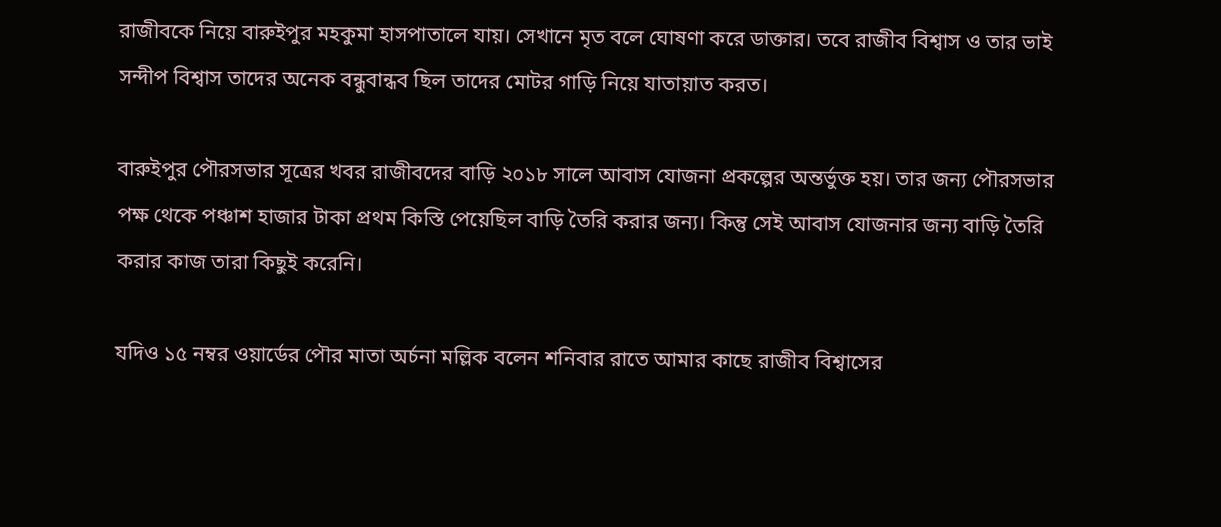রাজীবকে নিয়ে বারুইপুর মহকুমা হাসপাতালে যায়। সেখানে মৃত বলে ঘোষণা করে ডাক্তার। তবে রাজীব বিশ্বাস ও তার ভাই সন্দীপ বিশ্বাস তাদের অনেক বন্ধুবান্ধব ছিল তাদের মোটর গাড়ি নিয়ে যাতায়াত করত।

বারুইপুর পৌরসভার সূত্রের খবর রাজীবদের বাড়ি ২০১৮ সালে আবাস যোজনা প্রকল্পের অন্তর্ভুক্ত হয়। তার জন্য পৌরসভার পক্ষ থেকে পঞ্চাশ হাজার টাকা প্রথম কিস্তি পেয়েছিল বাড়ি তৈরি করার জন্য। কিন্তু সেই আবাস যোজনার জন্য বাড়ি তৈরি করার কাজ তারা কিছুই করেনি।

যদিও ১৫ নম্বর ওয়ার্ডের পৌর মাতা অর্চনা মল্লিক বলেন শনিবার রাতে আমার কাছে রাজীব বিশ্বাসের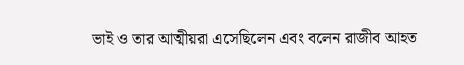ভাই ও তার আত্মীয়রা এসেছিলেন এবং বলেন রাজীব আহত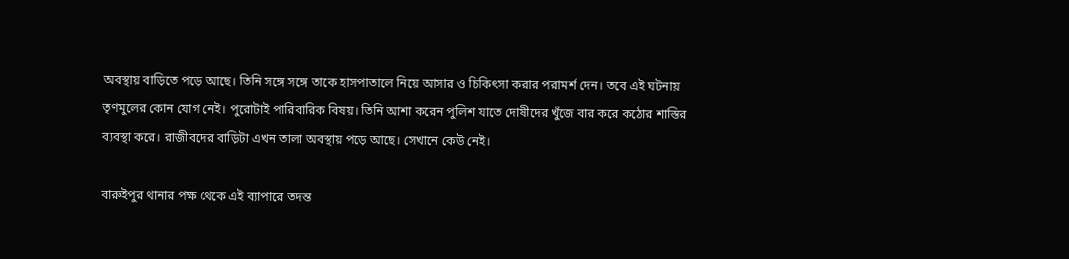অবস্থায় বাড়িতে পড়ে আছে। তিনি সঙ্গে সঙ্গে তাকে হাসপাতালে নিয়ে আসার ও চিকিৎসা করার পরামর্শ দেন। তবে এই ঘটনায় তৃণমুলের কোন যোগ নেই। পুরোটাই পারিবারিক বিষয়। তিনি আশা করেন পুলিশ যাতে দোষীদের খুঁজে বার করে কঠোর শাস্তির ব্যবস্থা করে। রাজীবদের বাড়িটা এখন তালা অবস্থায় পড়ে আছে। সেখানে কেউ নেই।

বারুইপুর থানার পক্ষ থেকে এই ব্যাপারে তদন্ত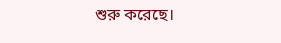শুরু করেছে।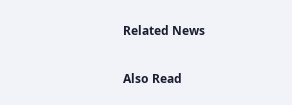Related News

Also Read